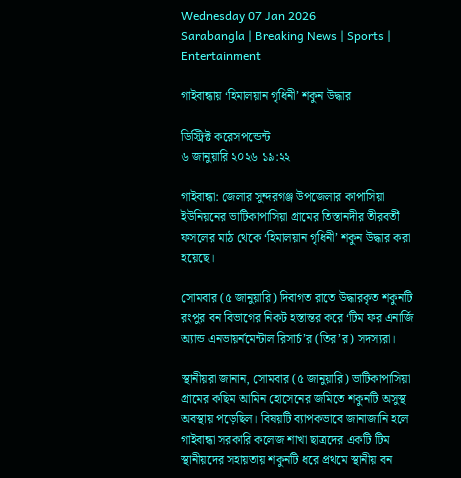Wednesday 07 Jan 2026
Sarabangla | Breaking News | Sports | Entertainment

গাইবান্ধায় ‘হিমালয়ান গৃধিনী’ শকুন উদ্ধার

ডিস্ট্রিক্ট করেসপন্ডেন্ট
৬ জানুয়ারি ২০২৬ ১৯:২২

গাইবান্ধা: জেলার সুন্দরগঞ্জ উপজেলার কাপাসিয়া ইউনিয়নের ভাটিকাপাসিয়া গ্রামের তিস্তানদীর তীরবর্তী ফসলের মাঠ থেকে ‘হিমালয়ান গৃধিনী’ শকুন উদ্ধার করা হয়েছে।

সোমবার (৫ জানুয়ারি) দিবাগত রাতে উদ্ধারকৃত শকুনটি রংপুর বন বিভাগের নিকট হস্তান্তর করে ‘টিম ফর এনার্জি অ্যান্ড এনভায়র্নমেন্টাল রিসার্চ’র (তির’র) সদস্যরা।

স্থানীয়রা জানান, সোমবার (৫ জানুয়ারি) ভাটিকাপাসিয়া গ্রামের কছিম আমিন হোসেনের জমিতে শকুনটি অসুস্থ অবস্থায় পড়েছিল। বিষয়টি ব্যাপকভাবে জানাজানি হলে গাইবান্ধা সরকারি কলেজ শাখা ছাত্রদের একটি টিম স্থানীয়দের সহায়তায় শকুনটি ধরে প্রথমে স্থানীয় বন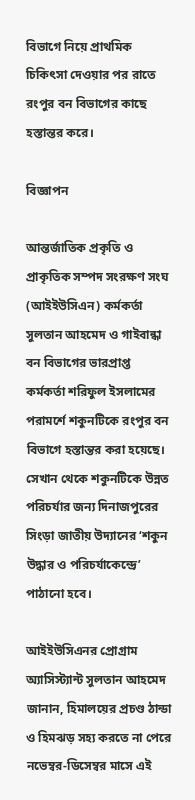বিভাগে নিয়ে প্রাথমিক চিকিৎসা দেওয়ার পর রাতে রংপুর বন বিভাগের কাছে হস্তান্তর করে।

বিজ্ঞাপন

আন্তর্জাতিক প্রকৃতি ও প্রাকৃতিক সম্পদ সংরক্ষণ সংঘ (আইইউসিএন) কর্মকর্তা সুলতান আহমেদ ও গাইবান্ধা বন বিভাগের ভারপ্রাপ্ত কর্মকর্তা শরিফুল ইসলামের পরামর্শে শকুনটিকে রংপুর বন বিভাগে হস্তান্তর করা হয়েছে। সেখান থেকে শকুনটিকে উন্নত পরিচর্যার জন্য দিনাজপুরের সিংড়া জাতীয় উদ্যানের ‘শকুন উদ্ধার ও পরিচর্যাকেন্দ্রে’ পাঠানো হবে।

আইইউসিএনর প্রোগ্রাম অ্যাসিস্ট্যান্ট সুলতান আহমেদ জানান, হিমালয়ের প্রচণ্ড ঠান্ডা ও হিমঝড় সহ্য করতে না পেরে নভেম্বর-ডিসেম্বর মাসে এই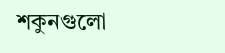শকুনগুলো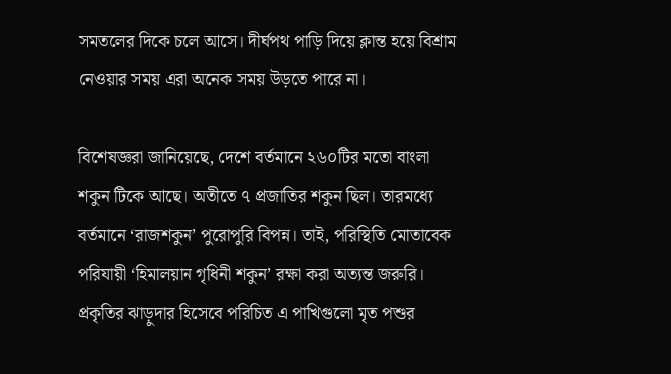সমতলের দিকে চলে আসে। দীর্ঘপথ পাড়ি দিয়ে ক্লান্ত হয়ে বিশ্রাম নেওয়ার সময় এরা অনেক সময় উড়তে পারে না।

বিশেষজ্ঞরা জানিয়েছে, দেশে বর্তমানে ২৬০টির মতো বাংলা শকুন টিকে আছে। অতীতে ৭ প্রজাতির শকুন ছিল। তারমধ্যে বর্তমানে ‘রাজশকুন’ পুরোপুরি বিপন্ন। তাই, পরিস্থিতি মোতাবেক পরিযায়ী ‘হিমালয়ান গৃধিনী শকুন’ রক্ষা করা অত্যন্ত জরুরি। প্রকৃতির ঝাড়ুদার হিসেবে পরিচিত এ পাখিগুলো মৃত পশুর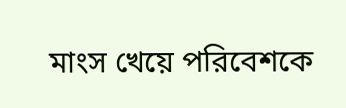মাংস খেয়ে পরিবেশকে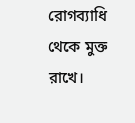রোগব্যাধি থেকে মুক্ত রাখে।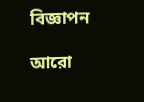বিজ্ঞাপন

আরো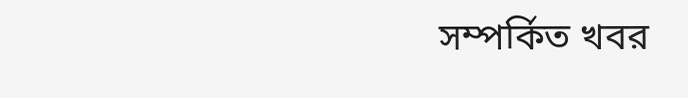সম্পর্কিত খবর